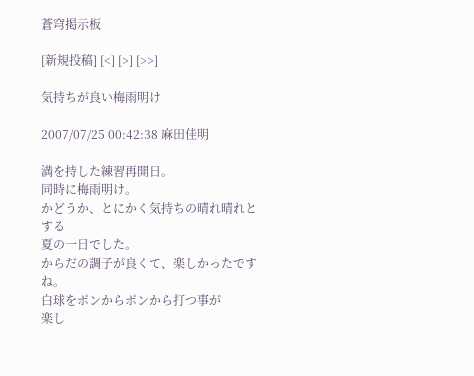蒼穹掲示板

[新規投稿] [<] [>] [>>]

気持ちが良い梅雨明け

2007/07/25 00:42:38 麻田佳明

満を持した練習再開日。
同時に梅雨明け。
かどうか、とにかく気持ちの晴れ晴れとする
夏の一日でした。
からだの調子が良くて、楽しかったですね。
白球をポンからポンから打つ事が
楽し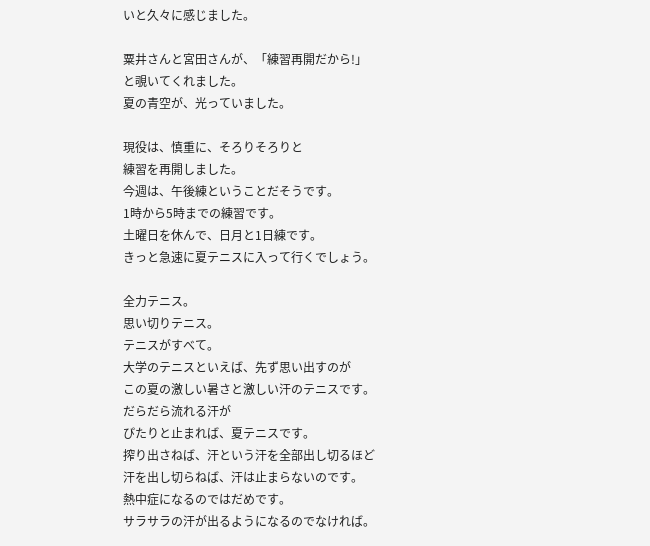いと久々に感じました。

粟井さんと宮田さんが、「練習再開だから!」
と覗いてくれました。
夏の青空が、光っていました。

現役は、慎重に、そろりそろりと
練習を再開しました。
今週は、午後練ということだそうです。
1時から5時までの練習です。
土曜日を休んで、日月と1日練です。
きっと急速に夏テニスに入って行くでしょう。

全力テニス。
思い切りテニス。
テニスがすべて。
大学のテニスといえば、先ず思い出すのが
この夏の激しい暑さと激しい汗のテニスです。
だらだら流れる汗が
ぴたりと止まれば、夏テニスです。
搾り出さねば、汗という汗を全部出し切るほど
汗を出し切らねば、汗は止まらないのです。
熱中症になるのではだめです。
サラサラの汗が出るようになるのでなければ。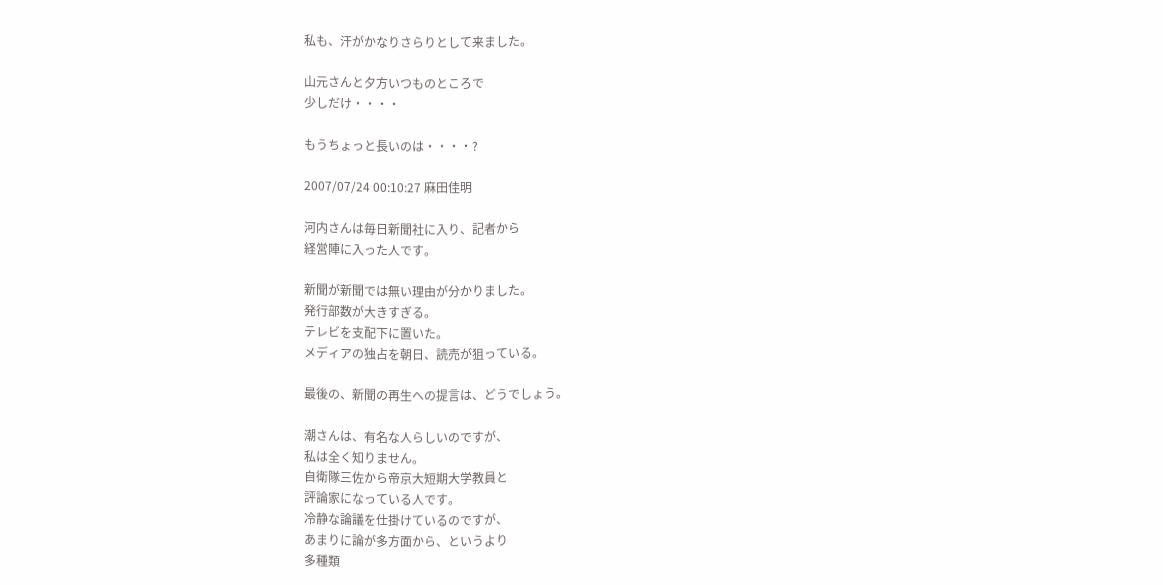私も、汗がかなりさらりとして来ました。

山元さんと夕方いつものところで
少しだけ・・・・

もうちょっと長いのは・・・・?

2007/07/24 00:10:27 麻田佳明

河内さんは毎日新聞社に入り、記者から
経営陣に入った人です。

新聞が新聞では無い理由が分かりました。
発行部数が大きすぎる。
テレビを支配下に置いた。
メディアの独占を朝日、読売が狙っている。

最後の、新聞の再生への提言は、どうでしょう。

潮さんは、有名な人らしいのですが、
私は全く知りません。
自衛隊三佐から帝京大短期大学教員と
評論家になっている人です。
冷静な論議を仕掛けているのですが、
あまりに論が多方面から、というより
多種類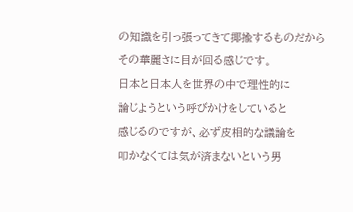の知識を引っ張ってきて揶揄するものだから
その華麗さに目が回る感じです。
日本と日本人を世界の中で理性的に
論じようという呼びかけをしていると
感じるのですが、必ず皮相的な議論を
叩かなくては気が済まないという男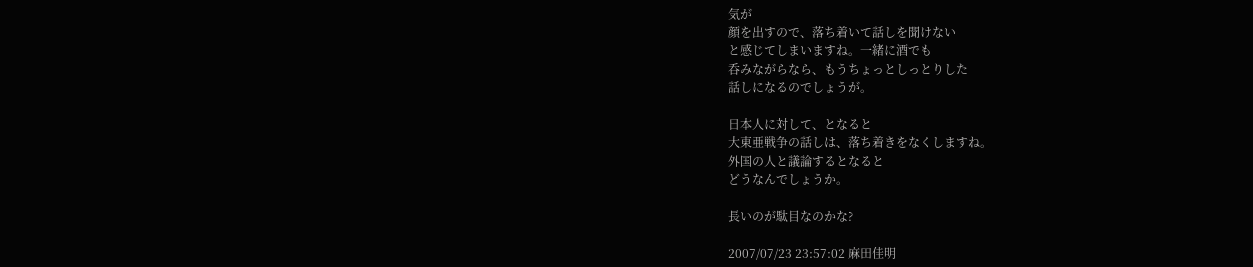気が
顔を出すので、落ち着いて話しを聞けない
と感じてしまいますね。一緒に酒でも
呑みながらなら、もうちょっとしっとりした
話しになるのでしょうが。

日本人に対して、となると
大東亜戦争の話しは、落ち着きをなくしますね。
外国の人と議論するとなると
どうなんでしょうか。

長いのが駄目なのかな?

2007/07/23 23:57:02 麻田佳明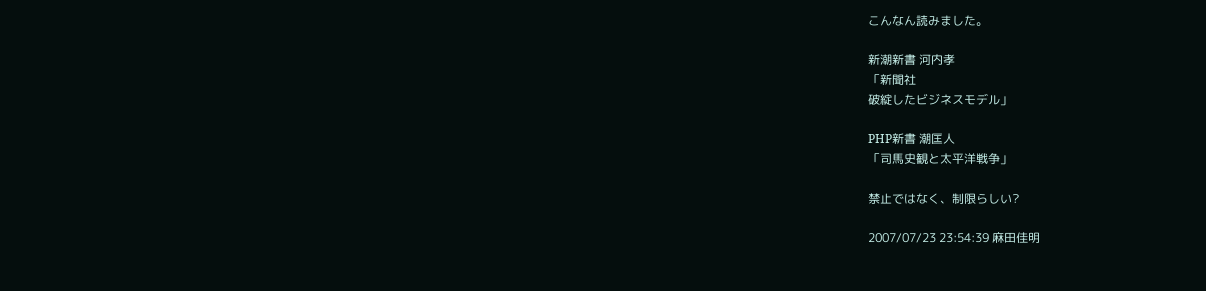こんなん読みました。

新潮新書 河内孝
「新聞社
破綻したビジネスモデル」

PHP新書 潮匡人
「司馬史観と太平洋戦争」

禁止ではなく、制限らしい?

2007/07/23 23:54:39 麻田佳明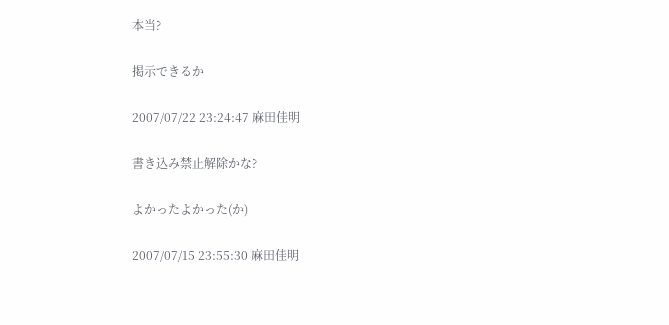本当?

掲示できるか

2007/07/22 23:24:47 麻田佳明

書き込み禁止解除かな?

よかったよかった(か)

2007/07/15 23:55:30 麻田佳明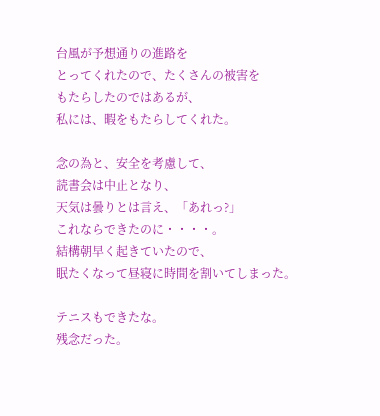台風が予想通りの進路を
とってくれたので、たくさんの被害を
もたらしたのではあるが、
私には、暇をもたらしてくれた。

念の為と、安全を考慮して、
読書会は中止となり、
天気は曇りとは言え、「あれっ?」
これならできたのに・・・・。
結構朝早く起きていたので、
眠たくなって昼寝に時間を割いてしまった。

テニスもできたな。
残念だった。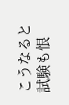こうなると試験も恨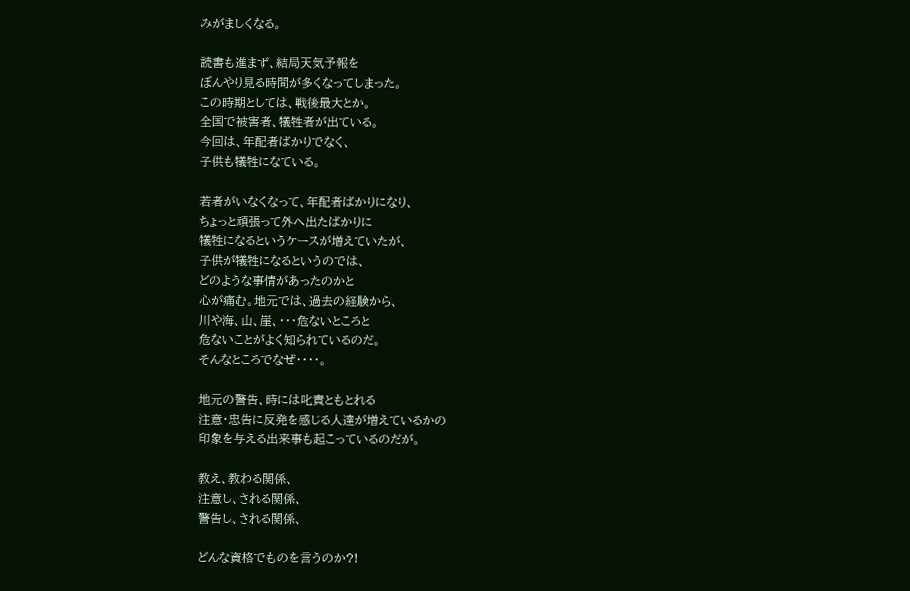みがましくなる。

読書も進まず、結局天気予報を
ぼんやり見る時間が多くなってしまった。
この時期としては、戦後最大とか。
全国で被害者、犠牲者が出ている。
今回は、年配者ばかりでなく、
子供も犠牲になている。

若者がいなくなって、年配者ばかりになり、
ちょっと頑張って外へ出たばかりに
犠牲になるというケースが増えていたが、
子供が犠牲になるというのでは、
どのような事情があったのかと
心が痛む。地元では、過去の経験から、
川や海、山、崖、・・・危ないところと
危ないことがよく知られているのだ。
そんなところでなぜ・・・・。

地元の警告、時には叱責ともとれる
注意・忠告に反発を感じる人達が増えているかの
印象を与える出来事も起こっているのだが。

教え、教わる関係、
注意し、される関係、
警告し、される関係、

どんな資格でものを言うのか?!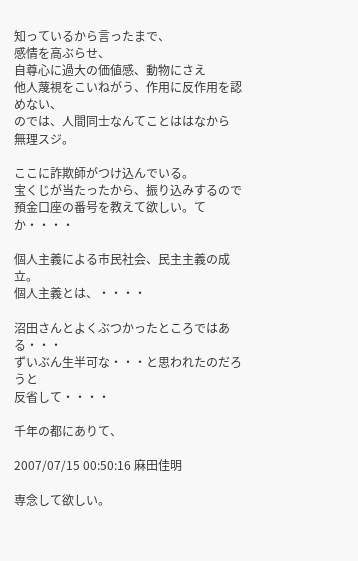知っているから言ったまで、
感情を高ぶらせ、
自尊心に過大の価値感、動物にさえ
他人蔑視をこいねがう、作用に反作用を認めない、
のでは、人間同士なんてことははなから
無理スジ。

ここに詐欺師がつけ込んでいる。
宝くじが当たったから、振り込みするので
預金口座の番号を教えて欲しい。てか・・・・

個人主義による市民社会、民主主義の成立。
個人主義とは、・・・・

沼田さんとよくぶつかったところではある・・・
ずいぶん生半可な・・・と思われたのだろうと
反省して・・・・

千年の都にありて、

2007/07/15 00:50:16 麻田佳明

専念して欲しい。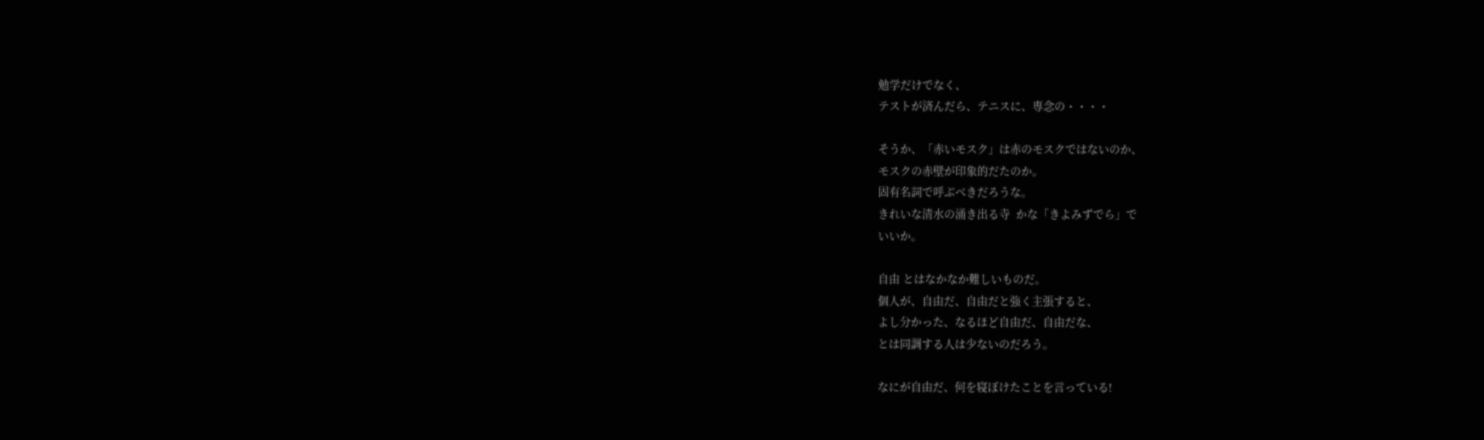勉学だけでなく、
テストが済んだら、テニスに、専念の・・・・

そうか、「赤いモスク」は赤のモスクではないのか、
モスクの赤壁が印象的だたのか。
固有名詞で呼ぶべきだろうな。
きれいな清水の涌き出る寺  かな「きよみずでら」で
いいか。

自由 とはなかなか難しいものだ。
個人が、自由だ、自由だと強く主張すると、
よし分かった、なるほど自由だ、自由だな、
とは同調する人は少ないのだろう。

なにが自由だ、何を寝ぼけたことを言っている!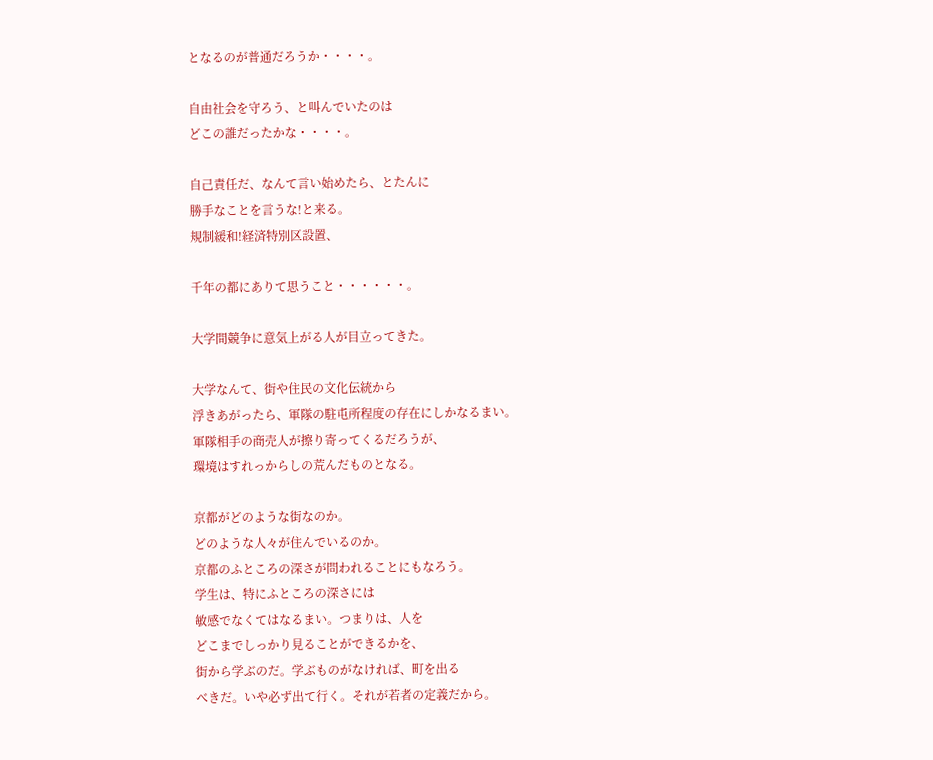となるのが普通だろうか・・・・。

自由社会を守ろう、と叫んでいたのは
どこの誰だったかな・・・・。

自己責任だ、なんて言い始めたら、とたんに
勝手なことを言うな!と来る。
規制緩和!経済特別区設置、

千年の都にありて思うこと・・・・・・。

大学間競争に意気上がる人が目立ってきた。

大学なんて、街や住民の文化伝統から
浮きあがったら、軍隊の駐屯所程度の存在にしかなるまい。
軍隊相手の商売人が擦り寄ってくるだろうが、
環境はすれっからしの荒んだものとなる。

京都がどのような街なのか。
どのような人々が住んでいるのか。
京都のふところの深さが問われることにもなろう。
学生は、特にふところの深さには
敏感でなくてはなるまい。つまりは、人を
どこまでしっかり見ることができるかを、
街から学ぶのだ。学ぶものがなければ、町を出る
べきだ。いや必ず出て行く。それが若者の定義だから。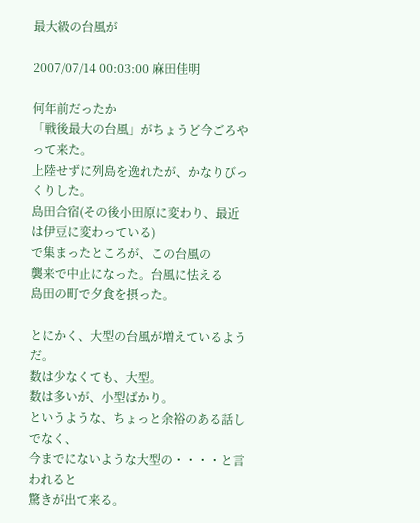最大級の台風が

2007/07/14 00:03:00 麻田佳明

何年前だったか
「戦後最大の台風」がちょうど今ごろやって来た。
上陸せずに列島を逸れたが、かなりびっくりした。
島田合宿(その後小田原に変わり、最近は伊豆に変わっている)
で集まったところが、この台風の
襲来で中止になった。台風に怯える
島田の町で夕食を摂った。

とにかく、大型の台風が増えているようだ。
数は少なくても、大型。
数は多いが、小型ばかり。
というような、ちょっと余裕のある話しでなく、
今までにないような大型の・・・・と言われると
驚きが出て来る。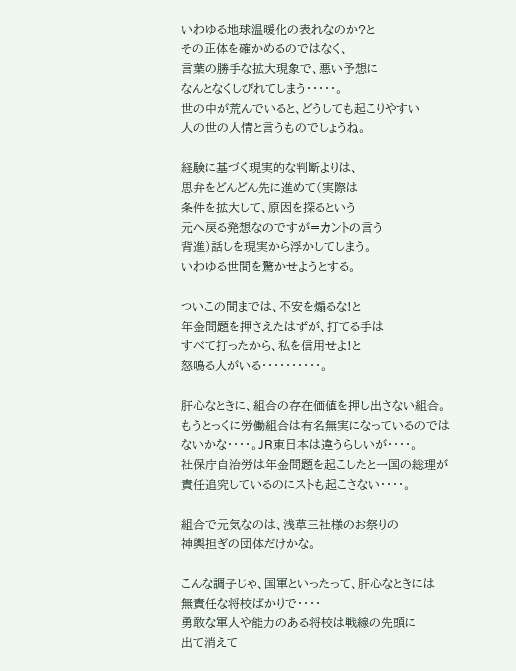いわゆる地球温暖化の表れなのか?と
その正体を確かめるのではなく、
言葉の勝手な拡大現象で、悪い予想に
なんとなくしびれてしまう・・・・・。
世の中が荒んでいると、どうしても起こりやすい
人の世の人情と言うものでしょうね。

経験に基づく現実的な判断よりは、
思弁をどんどん先に進めて(実際は
条件を拡大して、原因を探るという
元へ戻る発想なのですが=カントの言う
背進)話しを現実から浮かしてしまう。
いわゆる世間を驚かせようとする。

ついこの間までは、不安を煽るな!と
年金問題を押さえたはずが、打てる手は
すべて打ったから、私を信用せよ!と
怒鳴る人がいる・・・・・・・・・・。

肝心なときに、組合の存在価値を押し出さない組合。
もうとっくに労働組合は有名無実になっているのでは
ないかな・・・・。JR東日本は違うらしいが・・・・。
社保庁自治労は年金問題を起こしたと一国の総理が
責任追究しているのにストも起こさない・・・・。

組合で元気なのは、浅草三社様のお祭りの
神輿担ぎの団体だけかな。

こんな調子じゃ、国軍といったって、肝心なときには
無責任な将校ばかりで・・・・
勇敢な軍人や能力のある将校は戦線の先頭に
出て消えて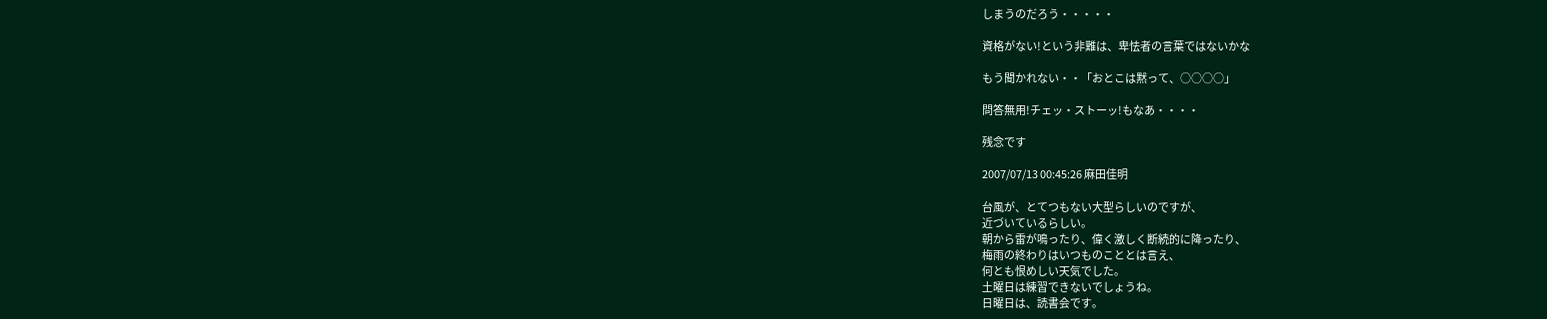しまうのだろう・・・・・

資格がない!という非難は、卑怯者の言葉ではないかな

もう聞かれない・・「おとこは黙って、○○○○」

問答無用!チェッ・ストーッ!もなあ・・・・

残念です

2007/07/13 00:45:26 麻田佳明

台風が、とてつもない大型らしいのですが、
近づいているらしい。
朝から雷が鳴ったり、偉く激しく断続的に降ったり、
梅雨の終わりはいつものこととは言え、
何とも恨めしい天気でした。
土曜日は練習できないでしょうね。
日曜日は、読書会です。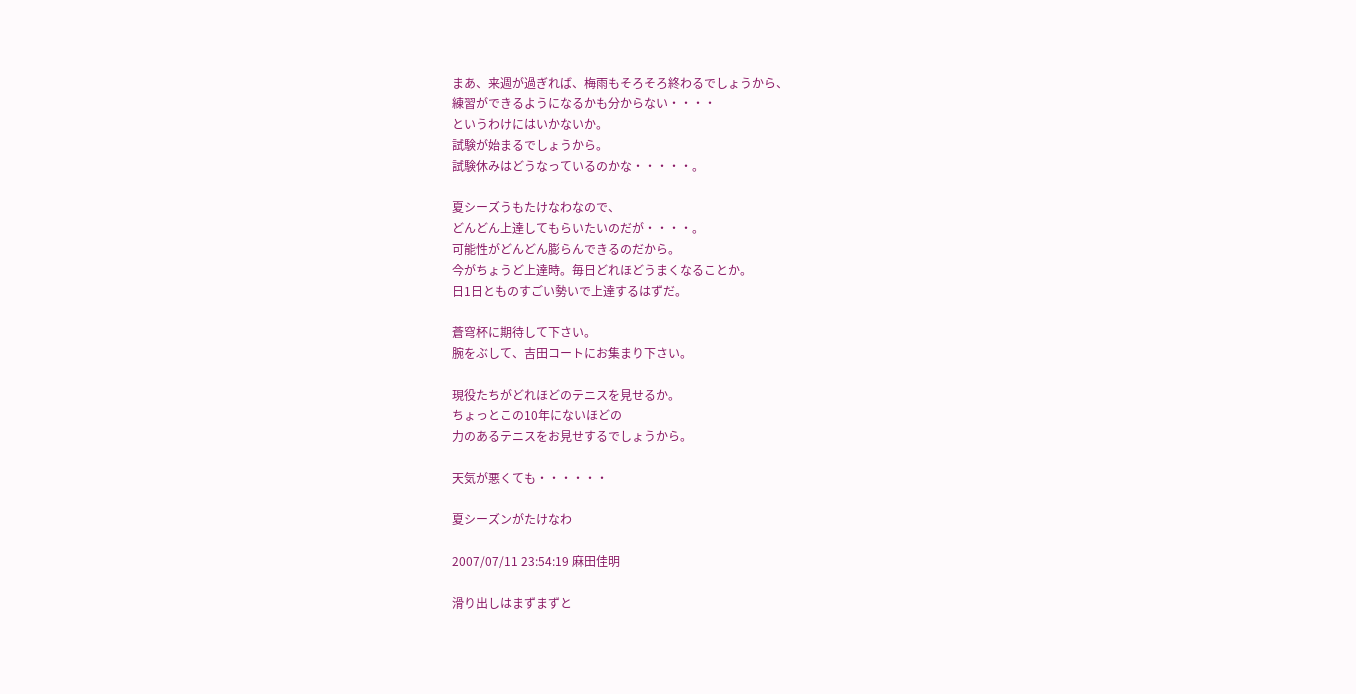まあ、来週が過ぎれば、梅雨もそろそろ終わるでしょうから、
練習ができるようになるかも分からない・・・・
というわけにはいかないか。
試験が始まるでしょうから。
試験休みはどうなっているのかな・・・・・。

夏シーズうもたけなわなので、
どんどん上達してもらいたいのだが・・・・。
可能性がどんどん膨らんできるのだから。
今がちょうど上達時。毎日どれほどうまくなることか。
日1日とものすごい勢いで上達するはずだ。

蒼穹杯に期待して下さい。
腕をぶして、吉田コートにお集まり下さい。

現役たちがどれほどのテニスを見せるか。
ちょっとこの10年にないほどの
力のあるテニスをお見せするでしょうから。

天気が悪くても・・・・・・

夏シーズンがたけなわ

2007/07/11 23:54:19 麻田佳明

滑り出しはまずまずと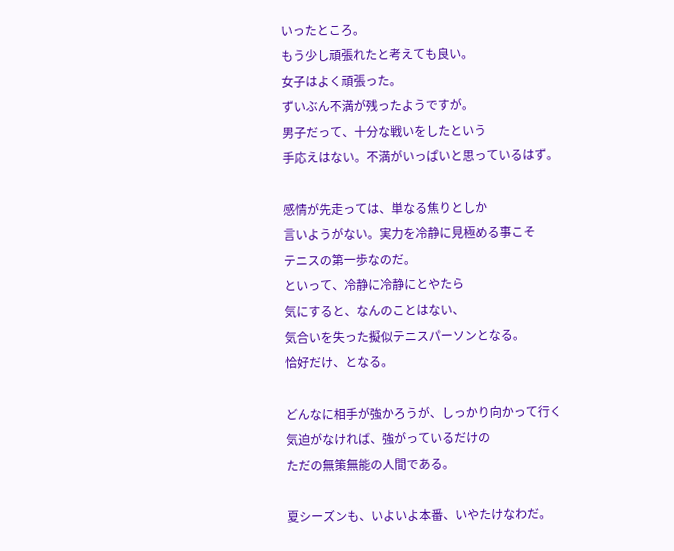いったところ。
もう少し頑張れたと考えても良い。
女子はよく頑張った。
ずいぶん不満が残ったようですが。
男子だって、十分な戦いをしたという
手応えはない。不満がいっぱいと思っているはず。

感情が先走っては、単なる焦りとしか
言いようがない。実力を冷静に見極める事こそ
テニスの第一歩なのだ。
といって、冷静に冷静にとやたら
気にすると、なんのことはない、
気合いを失った擬似テニスパーソンとなる。
恰好だけ、となる。

どんなに相手が強かろうが、しっかり向かって行く
気迫がなければ、強がっているだけの
ただの無策無能の人間である。

夏シーズンも、いよいよ本番、いやたけなわだ。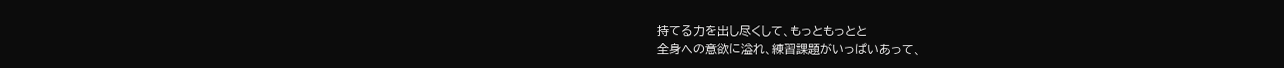持てる力を出し尽くして、もっともっとと
全身への意欲に溢れ、練習課題がいっぱいあって、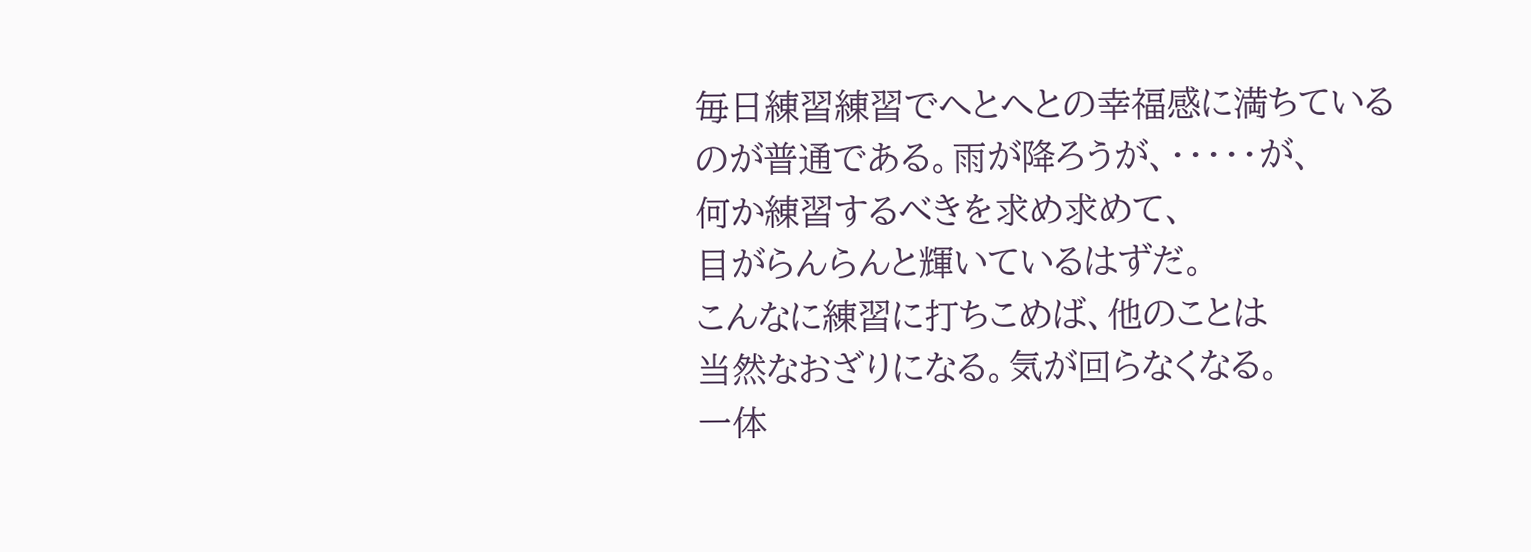毎日練習練習でへとへとの幸福感に満ちている
のが普通である。雨が降ろうが、・・・・・が、
何か練習するべきを求め求めて、
目がらんらんと輝いているはずだ。
こんなに練習に打ちこめば、他のことは
当然なおざりになる。気が回らなくなる。
一体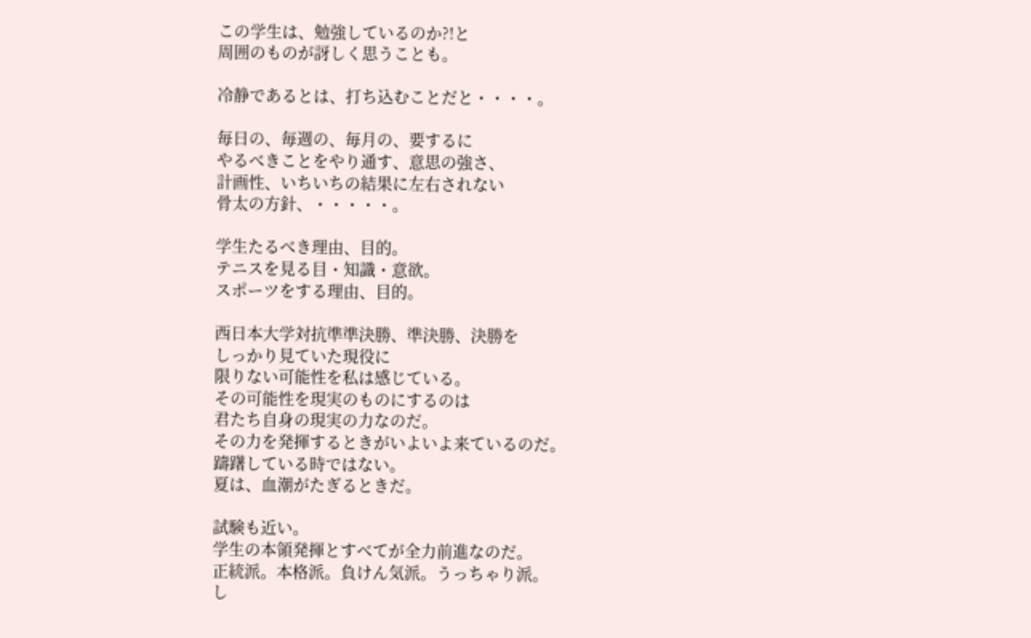この学生は、勉強しているのか?!と
周囲のものが訝しく思うことも。

冷静であるとは、打ち込むことだと・・・・。

毎日の、毎週の、毎月の、要するに
やるべきことをやり通す、意思の強さ、
計画性、いちいちの結果に左右されない
骨太の方針、・・・・・。

学生たるべき理由、目的。
テニスを見る目・知識・意欲。
スポーツをする理由、目的。

西日本大学対抗準準決勝、準決勝、決勝を
しっかり見ていた現役に
限りない可能性を私は感じている。
その可能性を現実のものにするのは
君たち自身の現実の力なのだ。
その力を発揮するときがいよいよ来ているのだ。
躊躇している時ではない。
夏は、血潮がたぎるときだ。

試験も近い。
学生の本領発揮とすべてが全力前進なのだ。
正統派。本格派。負けん気派。うっちゃり派。
し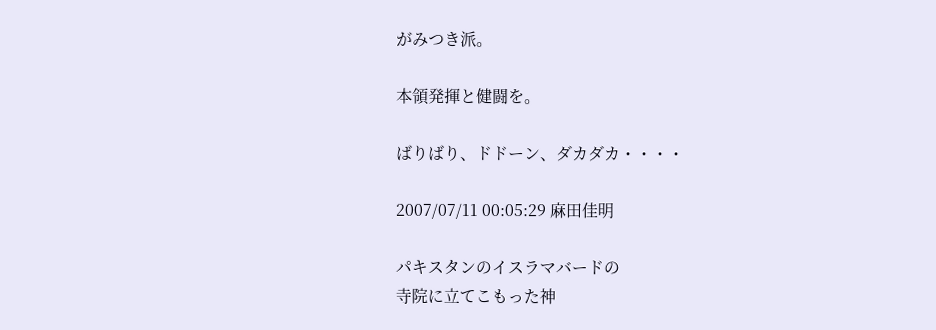がみつき派。

本領発揮と健闘を。

ばりばり、ドドーン、ダカダカ・・・・

2007/07/11 00:05:29 麻田佳明

パキスタンのイスラマバードの
寺院に立てこもった神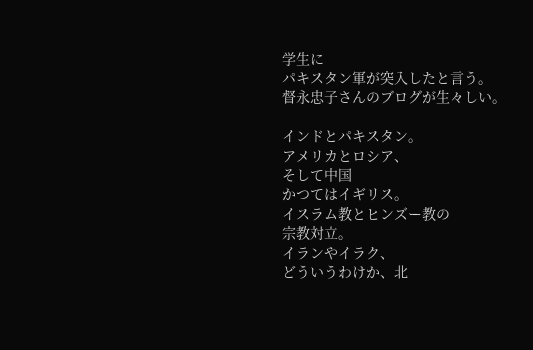学生に
パキスタン軍が突入したと言う。
督永忠子さんのブログが生々しい。

インドとパキスタン。
アメリカとロシア、
そして中国
かつてはイギリス。
イスラム教とヒンズー教の
宗教対立。
イランやイラク、
どういうわけか、北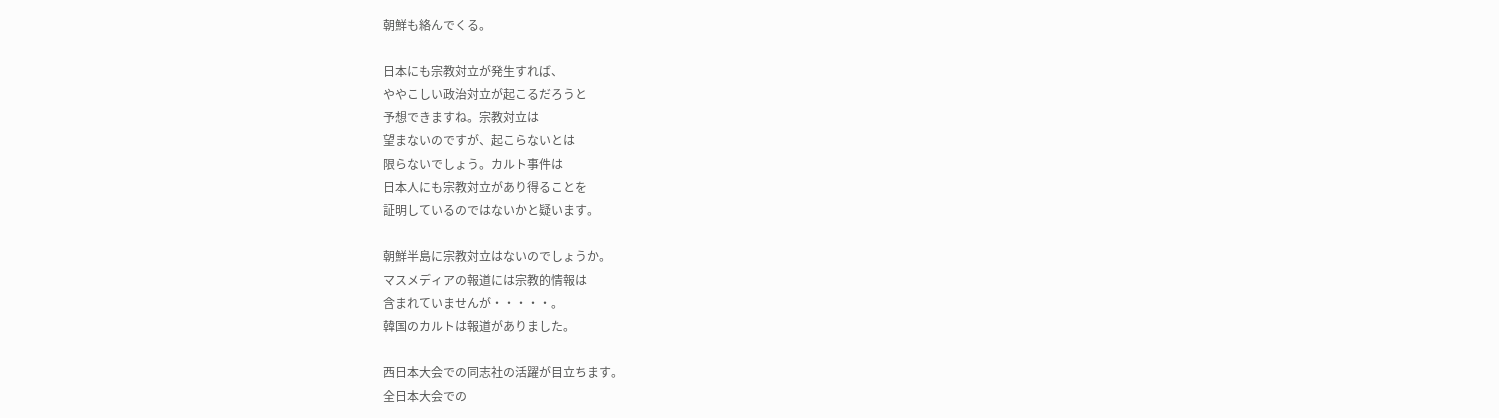朝鮮も絡んでくる。

日本にも宗教対立が発生すれば、
ややこしい政治対立が起こるだろうと
予想できますね。宗教対立は
望まないのですが、起こらないとは
限らないでしょう。カルト事件は
日本人にも宗教対立があり得ることを
証明しているのではないかと疑います。

朝鮮半島に宗教対立はないのでしょうか。
マスメディアの報道には宗教的情報は
含まれていませんが・・・・・。
韓国のカルトは報道がありました。

西日本大会での同志社の活躍が目立ちます。
全日本大会での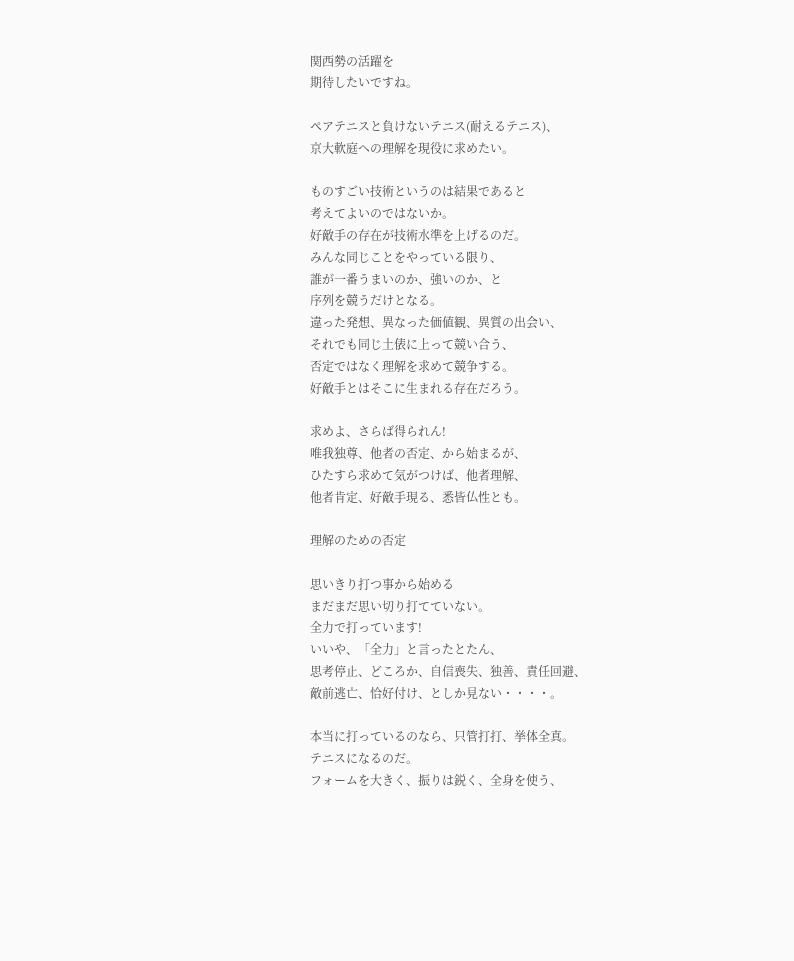関西勢の活躍を
期待したいですね。

ペアテニスと負けないテニス(耐えるテニス)、
京大軟庭への理解を現役に求めたい。

ものすごい技術というのは結果であると
考えてよいのではないか。
好敵手の存在が技術水準を上げるのだ。
みんな同じことをやっている限り、
誰が一番うまいのか、強いのか、と
序列を競うだけとなる。
違った発想、異なった価値観、異質の出会い、
それでも同じ土俵に上って競い合う、
否定ではなく理解を求めて競争する。
好敵手とはそこに生まれる存在だろう。

求めよ、さらば得られん!
唯我独尊、他者の否定、から始まるが、
ひたすら求めて気がつけば、他者理解、
他者肯定、好敵手現る、悉皆仏性とも。

理解のための否定

思いきり打つ事から始める
まだまだ思い切り打てていない。
全力で打っています!
いいや、「全力」と言ったとたん、
思考停止、どころか、自信喪失、独善、責任回避、
敵前逃亡、恰好付け、としか見ない・・・・。

本当に打っているのなら、只管打打、挙体全真。
テニスになるのだ。
フォームを大きく、振りは鋭く、全身を使う、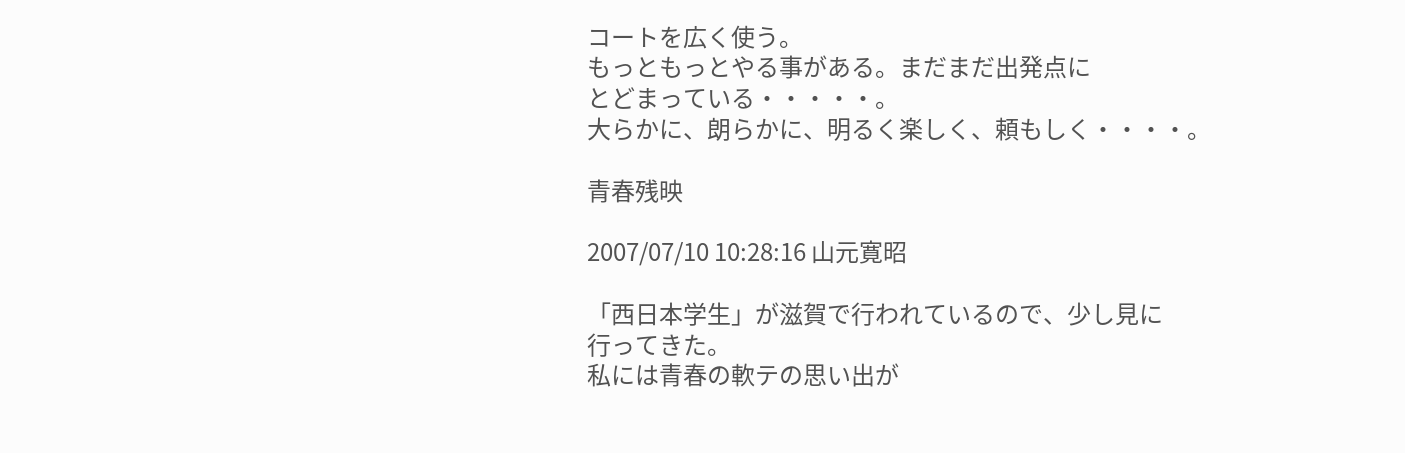コートを広く使う。
もっともっとやる事がある。まだまだ出発点に
とどまっている・・・・・。
大らかに、朗らかに、明るく楽しく、頼もしく・・・・。

青春残映

2007/07/10 10:28:16 山元寛昭

「西日本学生」が滋賀で行われているので、少し見に
行ってきた。
私には青春の軟テの思い出が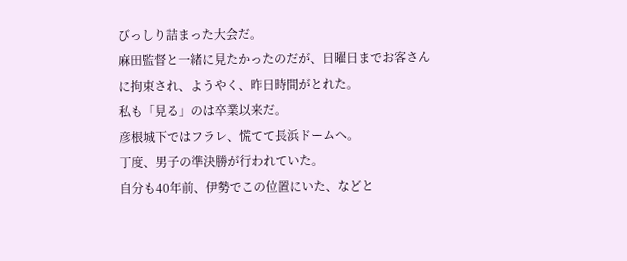びっしり詰まった大会だ。
麻田監督と一緒に見たかったのだが、日曜日までお客さん
に拘束され、ようやく、昨日時間がとれた。
私も「見る」のは卒業以来だ。
彦根城下ではフラレ、慌てて長浜ドームへ。
丁度、男子の準決勝が行われていた。
自分も40年前、伊勢でこの位置にいた、などと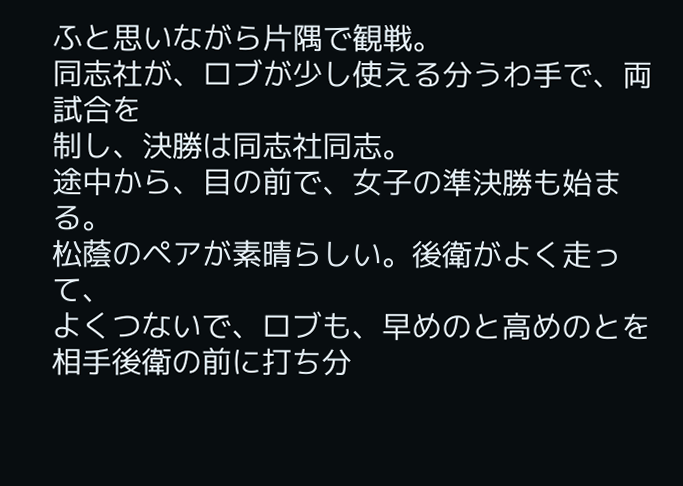ふと思いながら片隅で観戦。
同志社が、ロブが少し使える分うわ手で、両試合を
制し、決勝は同志社同志。
途中から、目の前で、女子の準決勝も始まる。
松蔭のペアが素晴らしい。後衛がよく走って、
よくつないで、ロブも、早めのと高めのとを
相手後衛の前に打ち分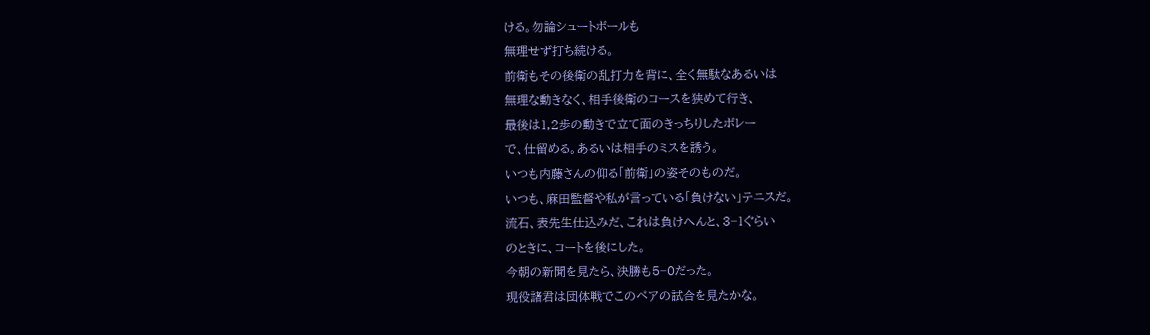ける。勿論シュートボールも
無理せず打ち続ける。
前衛もその後衛の乱打力を背に、全く無駄なあるいは
無理な動きなく、相手後衛のコースを狭めて行き、
最後は1,2歩の動きで立て面のきっちりしたボレー
で、仕留める。あるいは相手のミスを誘う。
いつも内藤さんの仰る「前衛」の姿そのものだ。
いつも、麻田監督や私が言っている「負けない」テニスだ。
流石、表先生仕込みだ、これは負けへんと、3−1ぐらい
のときに、コートを後にした。
今朝の新聞を見たら、決勝も5−0だった。
現役諸君は団体戦でこのペアの試合を見たかな。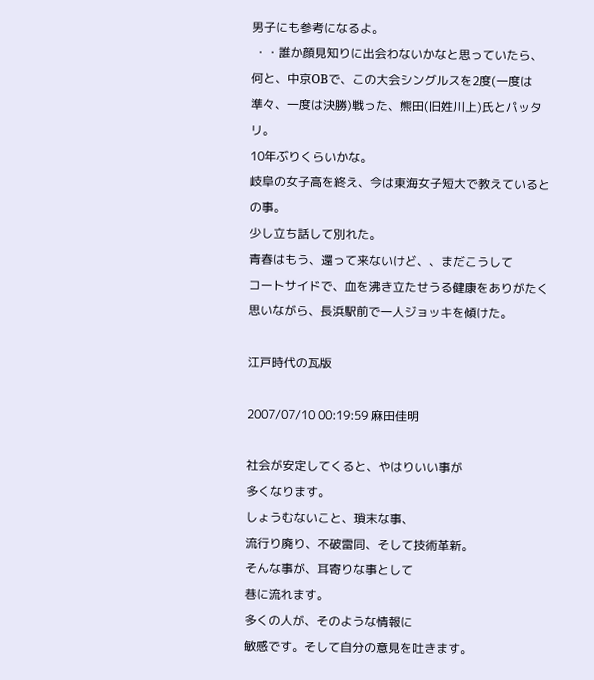男子にも参考になるよ。
 ・・誰か顔見知りに出会わないかなと思っていたら、
何と、中京OBで、この大会シングルスを2度(一度は
準々、一度は決勝)戦った、熊田(旧姓川上)氏とパッタリ。
10年ぶりくらいかな。
岐阜の女子高を終え、今は東海女子短大で教えているとの事。
少し立ち話して別れた。
青春はもう、還って来ないけど、、まだこうして
コートサイドで、血を沸き立たせうる健康をありがたく
思いながら、長浜駅前で一人ジョッキを傾けた。

江戸時代の瓦版

2007/07/10 00:19:59 麻田佳明

社会が安定してくると、やはりいい事が
多くなります。
しょうむないこと、瑣末な事、
流行り廃り、不破雷同、そして技術革新。
そんな事が、耳寄りな事として
巷に流れます。
多くの人が、そのような情報に
敏感です。そして自分の意見を吐きます。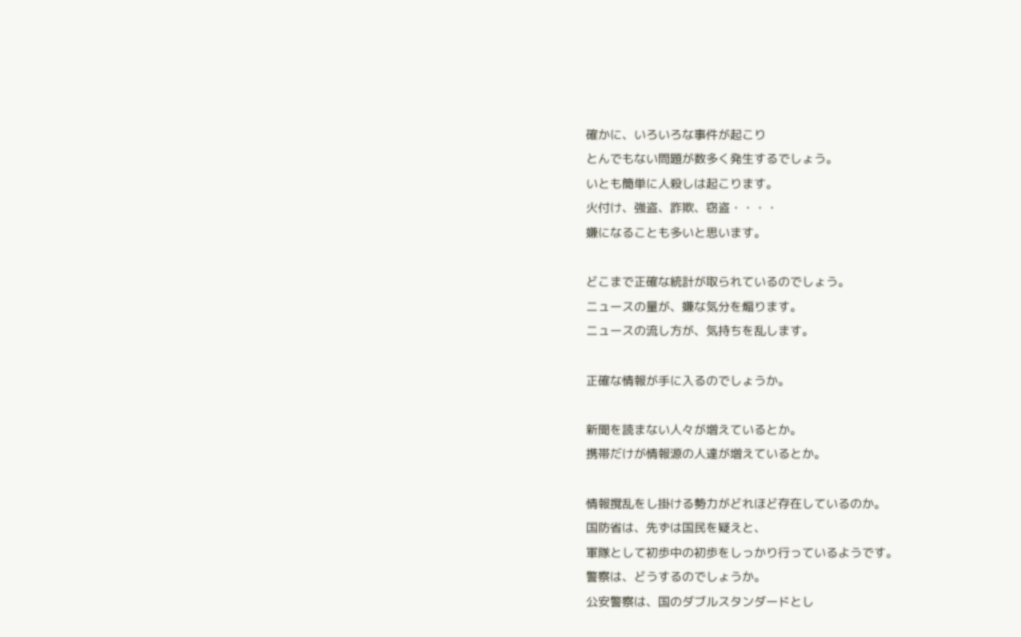確かに、いろいろな事件が起こり
とんでもない問題が数多く発生するでしょう。
いとも簡単に人殺しは起こります。
火付け、強盗、詐欺、窃盗・・・・
嫌になることも多いと思います。

どこまで正確な統計が取られているのでしょう。
ニュースの量が、嫌な気分を煽ります。
ニュースの流し方が、気持ちを乱します。

正確な情報が手に入るのでしょうか。

新聞を読まない人々が増えているとか。
携帯だけが情報源の人達が増えているとか。

情報撹乱をし掛ける勢力がどれほど存在しているのか。
国防省は、先ずは国民を疑えと、
軍隊として初歩中の初歩をしっかり行っているようです。
警察は、どうするのでしょうか。
公安警察は、国のダブルスタンダードとし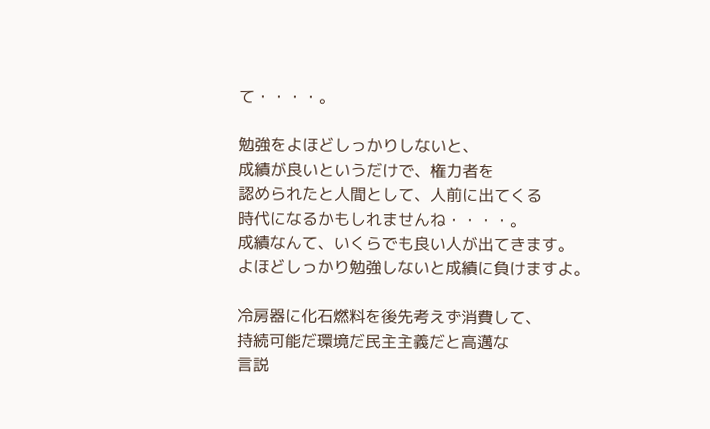て・・・・。

勉強をよほどしっかりしないと、
成績が良いというだけで、権力者を
認められたと人間として、人前に出てくる
時代になるかもしれませんね・・・・。
成績なんて、いくらでも良い人が出てきます。
よほどしっかり勉強しないと成績に負けますよ。

冷房器に化石燃料を後先考えず消費して、
持続可能だ環境だ民主主義だと高邁な
言説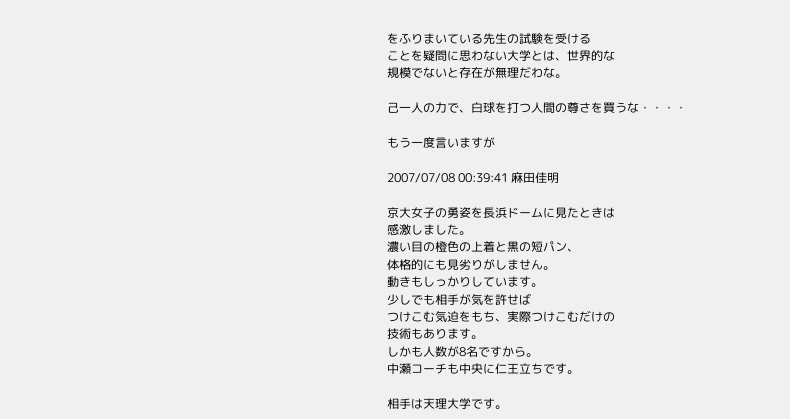をふりまいている先生の試験を受ける
ことを疑問に思わない大学とは、世界的な
規模でないと存在が無理だわな。

己一人の力で、白球を打つ人間の尊さを買うな・・・・

もう一度言いますが

2007/07/08 00:39:41 麻田佳明

京大女子の勇姿を長浜ドームに見たときは
感激しました。
濃い目の橙色の上着と黒の短パン、
体格的にも見劣りがしません。
動きもしっかりしています。
少しでも相手が気を許せば
つけこむ気迫をもち、実際つけこむだけの
技術もあります。
しかも人数が8名ですから。
中瀬コーチも中央に仁王立ちです。

相手は天理大学です。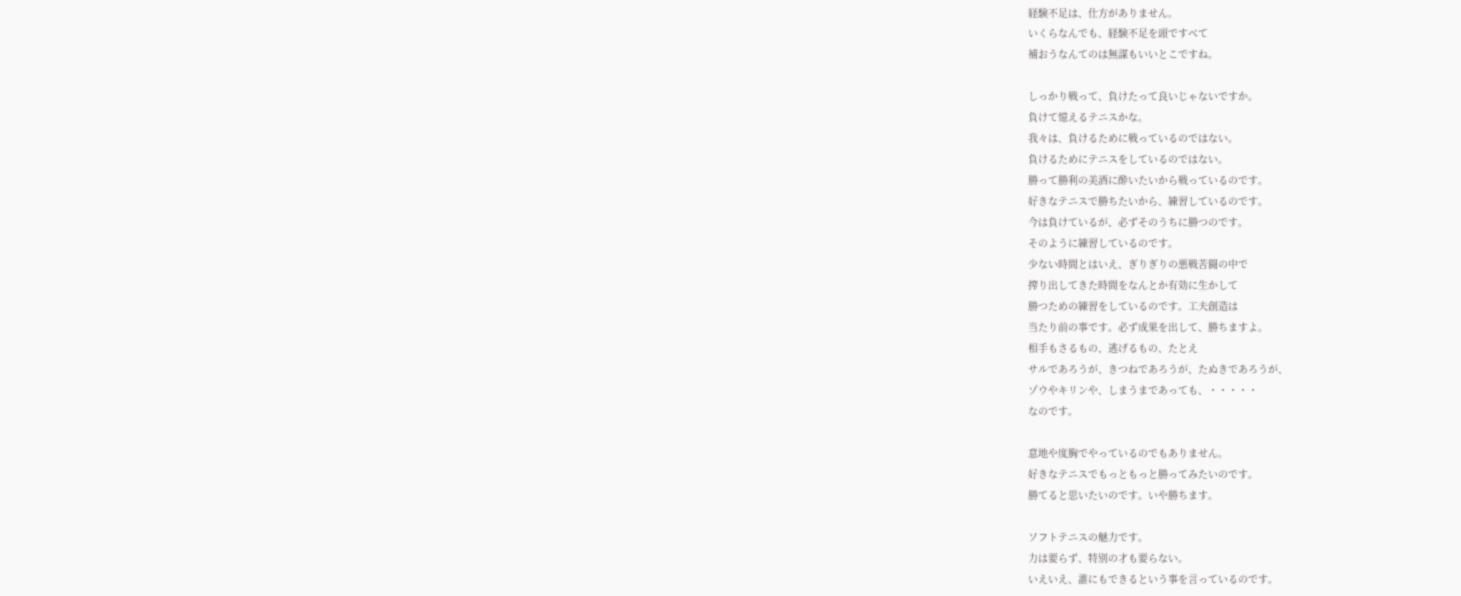経験不足は、仕方がありません。
いくらなんでも、経験不足を頭ですべて
補おうなんてのは無謀もいいとこですね。

しっかり戦って、負けたって良いじゃないですか。
負けて憶えるテニスかな。
我々は、負けるために戦っているのではない。
負けるためにテニスをしているのではない。
勝って勝利の美酒に酔いたいから戦っているのです。
好きなテニスで勝ちたいから、練習しているのです。
今は負けているが、必ずそのうちに勝つのです。
そのように練習しているのです。
少ない時間とはいえ、ぎりぎりの悪戦苦闘の中で
搾り出してきた時間をなんとか有効に生かして
勝つための練習をしているのです。工夫創造は
当たり前の事です。必ず成果を出して、勝ちますよ。
相手もさるもの、逃げるもの、たとえ
サルであろうが、きつねであろうが、たぬきであろうが、
ゾウやキリンや、しまうまであっても、・・・・・
なのです。

意地や度胸でやっているのでもありません。
好きなテニスでもっともっと勝ってみたいのです。
勝てると思いたいのです。いや勝ちます。

ソフトテニスの魅力です。
力は要らず、特別の才も要らない。
いえいえ、誰にもできるという事を言っているのです。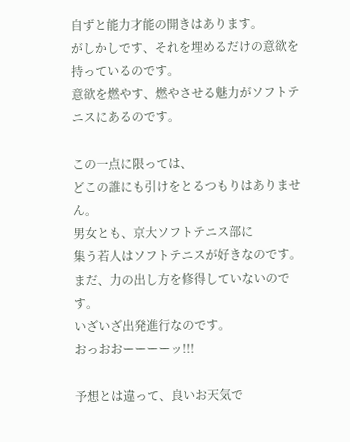自ずと能力才能の開きはあります。
がしかしです、それを埋めるだけの意欲を持っているのです。
意欲を燃やす、燃やさせる魅力がソフトテニスにあるのです。

この一点に限っては、
どこの誰にも引けをとるつもりはありません。
男女とも、京大ソフトテニス部に
集う若人はソフトテニスが好きなのです。
まだ、力の出し方を修得していないのです。
いざいざ出発進行なのです。
おっおおーーーーッ!!!

予想とは違って、良いお天気で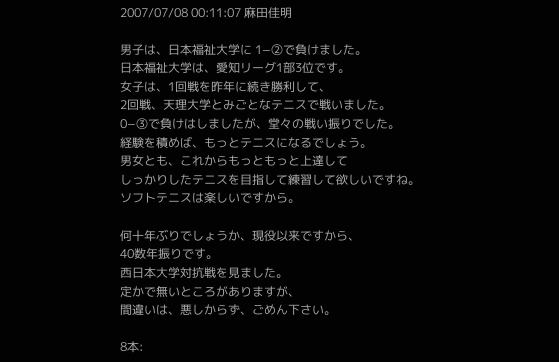2007/07/08 00:11:07 麻田佳明

男子は、日本福祉大学に 1−②で負けました。
日本福祉大学は、愛知リーグ1部3位です。
女子は、1回戦を昨年に続き勝利して、
2回戦、天理大学とみごとなテニスで戦いました。
0−③で負けはしましたが、堂々の戦い振りでした。
経験を積めば、もっとテニスになるでしょう。
男女とも、これからもっともっと上達して
しっかりしたテニスを目指して練習して欲しいですね。
ソフトテニスは楽しいですから。

何十年ぶりでしょうか、現役以来ですから、
40数年振りです。
西日本大学対抗戦を見ました。
定かで無いところがありますが、
間違いは、悪しからず、ごめん下さい。

8本: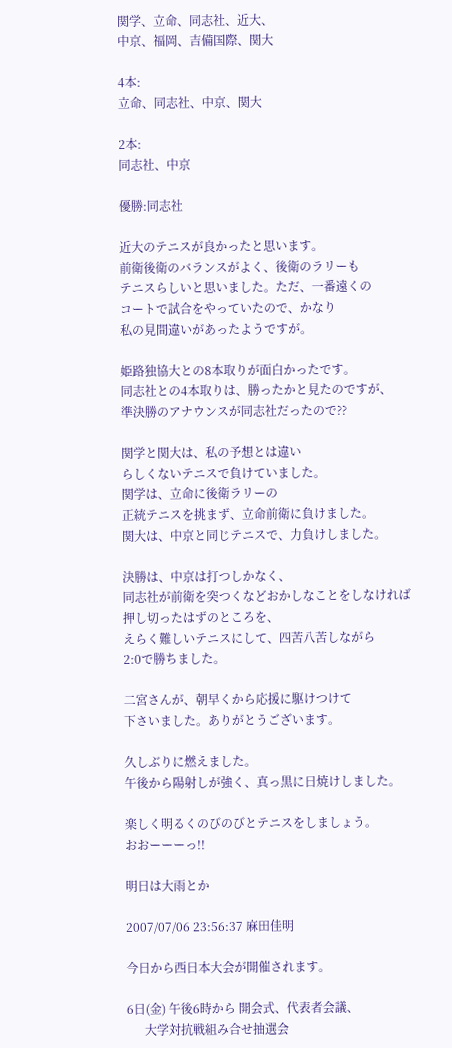関学、立命、同志社、近大、
中京、福岡、吉備国際、関大

4本:
立命、同志社、中京、関大

2本:
同志社、中京

優勝:同志社

近大のテニスが良かったと思います。
前衛後衛のバランスがよく、後衛のラリーも
テニスらしいと思いました。ただ、一番遠くの
コートで試合をやっていたので、かなり
私の見間違いがあったようですが。

姫路独協大との8本取りが面白かったです。
同志社との4本取りは、勝ったかと見たのですが、
準決勝のアナウンスが同志社だったので??

関学と関大は、私の予想とは違い
らしくないテニスで負けていました。
関学は、立命に後衛ラリーの
正統テニスを挑まず、立命前衛に負けました。
関大は、中京と同じテニスで、力負けしました。

決勝は、中京は打つしかなく、
同志社が前衛を突つくなどおかしなことをしなければ
押し切ったはずのところを、
えらく難しいテニスにして、四苦八苦しながら
2:0で勝ちました。

二宮さんが、朝早くから応援に駆けつけて
下さいました。ありがとうございます。

久しぶりに燃えました。
午後から陽射しが強く、真っ黒に日焼けしました。

楽しく明るくのびのびとテニスをしましょう。
おおーーーっ!!

明日は大雨とか

2007/07/06 23:56:37 麻田佳明

今日から西日本大会が開催されます。

6日(金) 午後6時から 開会式、代表者会議、
      大学対抗戦組み合せ抽選会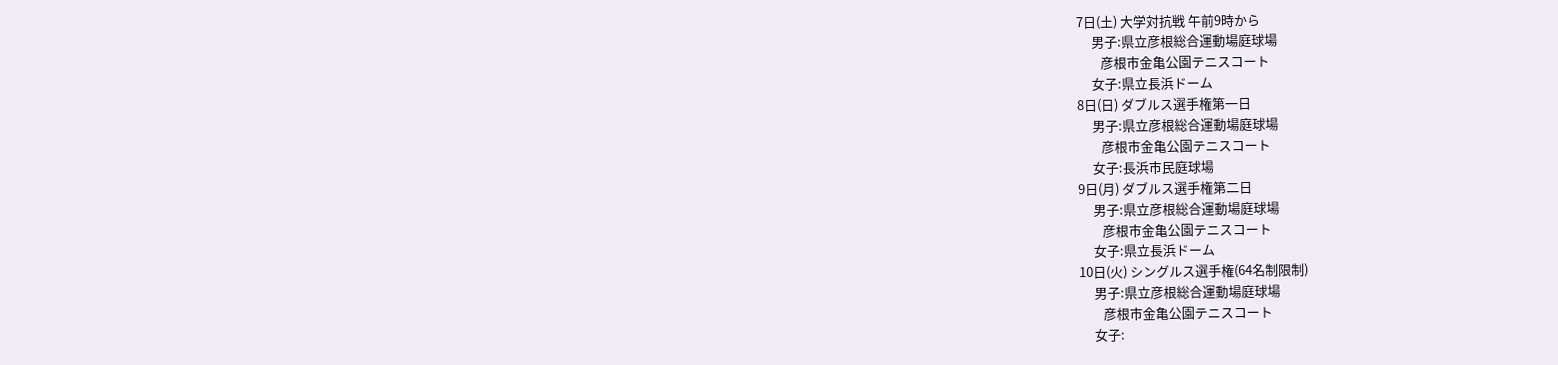7日(土) 大学対抗戦 午前9時から
     男子:県立彦根総合運動場庭球場
        彦根市金亀公園テニスコート
     女子:県立長浜ドーム
8日(日) ダブルス選手権第一日
     男子:県立彦根総合運動場庭球場
        彦根市金亀公園テニスコート
     女子:長浜市民庭球場
9日(月) ダブルス選手権第二日
     男子:県立彦根総合運動場庭球場
        彦根市金亀公園テニスコート
     女子:県立長浜ドーム
10日(火) シングルス選手権(64名制限制)
     男子:県立彦根総合運動場庭球場
        彦根市金亀公園テニスコート
     女子: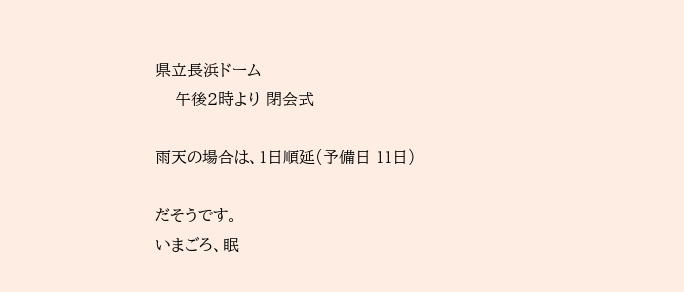県立長浜ドーム
    午後2時より 閉会式

雨天の場合は、1日順延(予備日 11日)

だそうです。
いまごろ、眠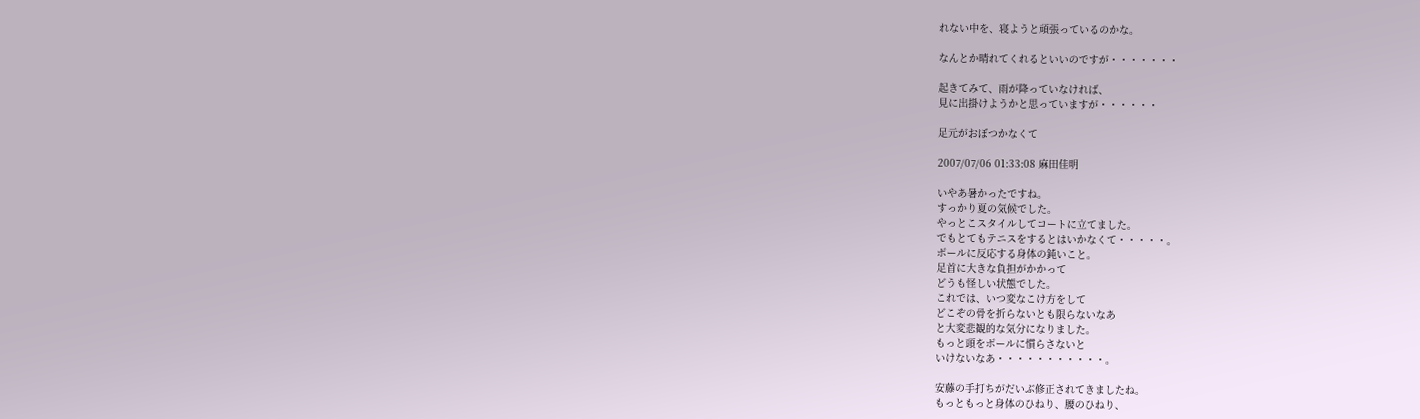れない中を、寝ようと頑張っているのかな。

なんとか晴れてくれるといいのですが・・・・・・・

起きてみて、雨が降っていなければ、
見に出掛けようかと思っていますが・・・・・・

足元がおぼつかなくて

2007/07/06 01:33:08 麻田佳明

いやあ暑かったですね。
すっかり夏の気候でした。
やっとこスタイルしてコートに立てました。
でもとてもテニスをするとはいかなくて・・・・・。
ボールに反応する身体の鈍いこと。
足首に大きな負担がかかって
どうも怪しい状態でした。
これでは、いつ変なこけ方をして
どこぞの骨を折らないとも限らないなあ
と大変悲観的な気分になりました。
もっと頭をボールに慣らさないと
いけないなあ・・・・・・・・・・・。

安藤の手打ちがだいぶ修正されてきましたね。
もっともっと身体のひねり、腰のひねり、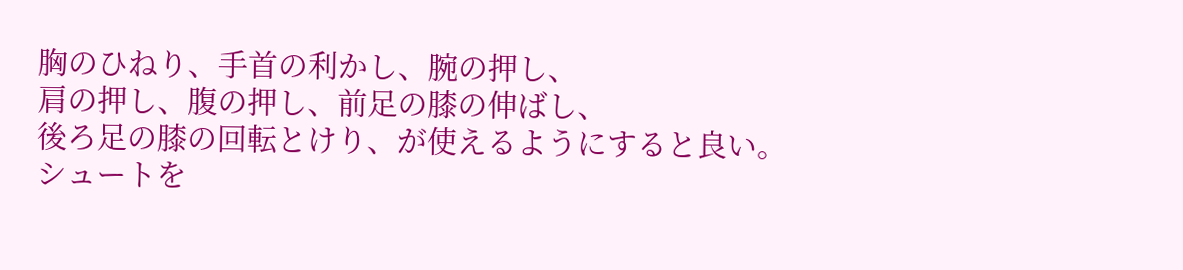胸のひねり、手首の利かし、腕の押し、
肩の押し、腹の押し、前足の膝の伸ばし、
後ろ足の膝の回転とけり、が使えるようにすると良い。
シュートを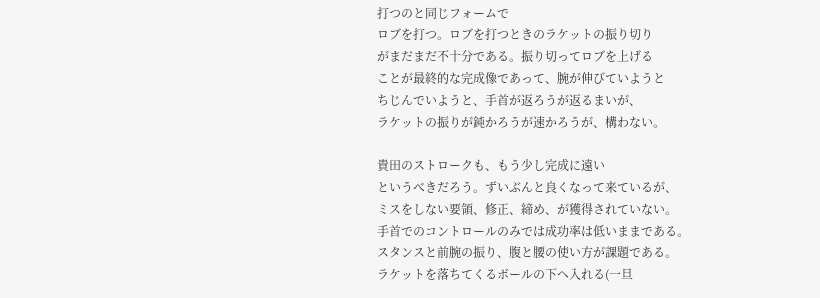打つのと同じフォームで
ロブを打つ。ロブを打つときのラケットの振り切り
がまだまだ不十分である。振り切ってロブを上げる
ことが最終的な完成像であって、腕が伸びていようと
ちじんでいようと、手首が返ろうが返るまいが、
ラケットの振りが鈍かろうが速かろうが、構わない。

貴田のストロークも、もう少し完成に遠い
というべきだろう。ずいぶんと良くなって来ているが、
ミスをしない要領、修正、締め、が獲得されていない。
手首でのコントロールのみでは成功率は低いままである。
スタンスと前腕の振り、腹と腰の使い方が課題である。
ラケットを落ちてくるボールの下へ入れる(一旦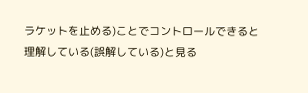ラケットを止める)ことでコントロールできると
理解している(誤解している)と見る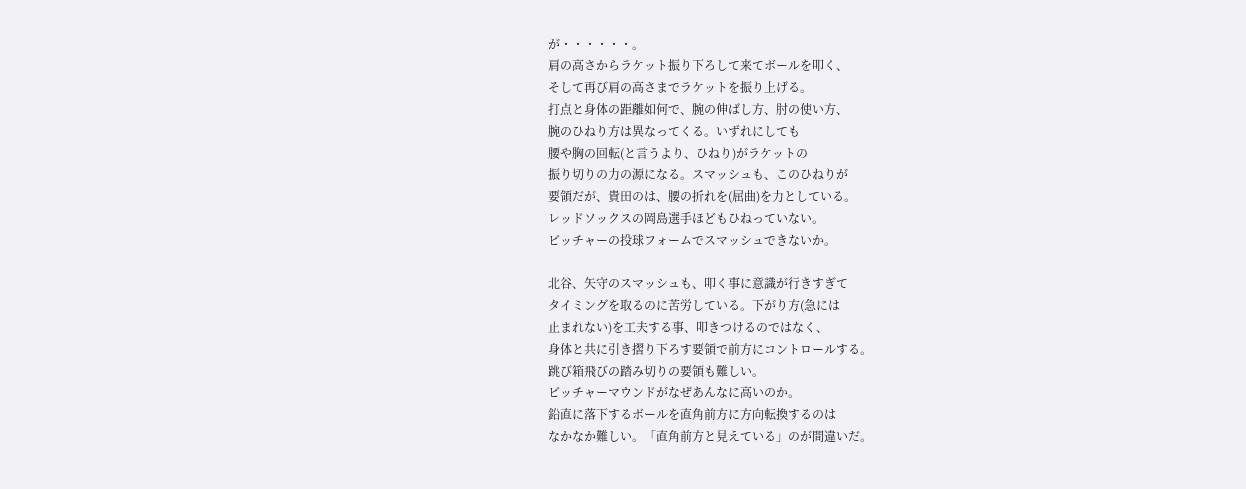が・・・・・・。
肩の高さからラケット振り下ろして来てボールを叩く、
そして再び肩の高さまでラケットを振り上げる。
打点と身体の距離如何で、腕の伸ばし方、肘の使い方、
腕のひねり方は異なってくる。いずれにしても
腰や胸の回転(と言うより、ひねり)がラケットの
振り切りの力の源になる。スマッシュも、このひねりが
要領だが、貴田のは、腰の折れを(屈曲)を力としている。
レッドソックスの岡島選手ほどもひねっていない。
ピッチャーの投球フォームでスマッシュできないか。

北谷、矢守のスマッシュも、叩く事に意識が行きすぎて
タイミングを取るのに苦労している。下がり方(急には
止まれない)を工夫する事、叩きつけるのではなく、
身体と共に引き摺り下ろす要領で前方にコントロールする。
跳び箱飛びの踏み切りの要領も難しい。
ピッチャーマウンドがなぜあんなに高いのか。
鉛直に落下するボールを直角前方に方向転換するのは
なかなか難しい。「直角前方と見えている」のが間違いだ。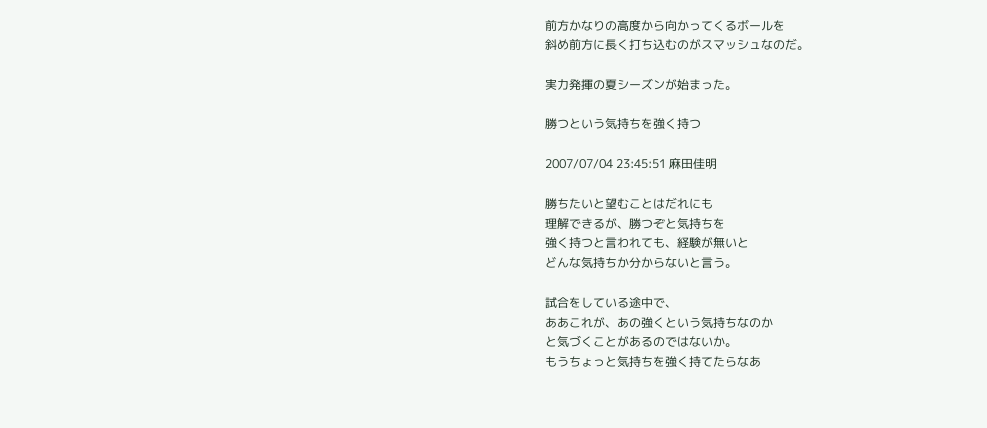前方かなりの高度から向かってくるボールを
斜め前方に長く打ち込むのがスマッシュなのだ。

実力発揮の夏シーズンが始まった。

勝つという気持ちを強く持つ

2007/07/04 23:45:51 麻田佳明

勝ちたいと望むことはだれにも
理解できるが、勝つぞと気持ちを
強く持つと言われても、経験が無いと
どんな気持ちか分からないと言う。

試合をしている途中で、
ああこれが、あの強くという気持ちなのか
と気づくことがあるのではないか。
もうちょっと気持ちを強く持てたらなあ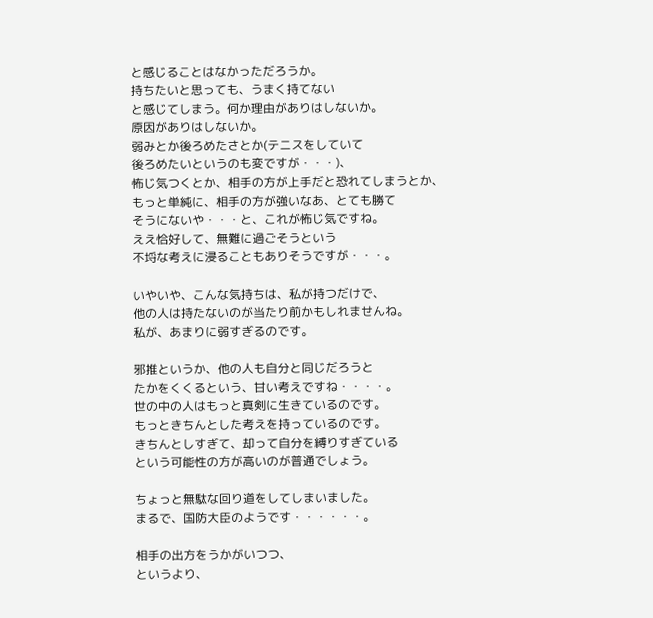と感じることはなかっただろうか。
持ちたいと思っても、うまく持てない
と感じてしまう。何か理由がありはしないか。
原因がありはしないか。
弱みとか後ろめたさとか(テニスをしていて
後ろめたいというのも変ですが・・・)、
怖じ気つくとか、相手の方が上手だと恐れてしまうとか、
もっと単純に、相手の方が強いなあ、とても勝て
そうにないや・・・と、これが怖じ気ですね。
ええ恰好して、無難に過ごそうという
不埒な考えに浸ることもありそうですが・・・。

いやいや、こんな気持ちは、私が持つだけで、
他の人は持たないのが当たり前かもしれませんね。
私が、あまりに弱すぎるのです。

邪推というか、他の人も自分と同じだろうと
たかをくくるという、甘い考えですね・・・・。
世の中の人はもっと真剣に生きているのです。
もっときちんとした考えを持っているのです。
きちんとしすぎて、却って自分を縛りすぎている
という可能性の方が高いのが普通でしょう。

ちょっと無駄な回り道をしてしまいました。
まるで、国防大臣のようです・・・・・・。

相手の出方をうかがいつつ、
というより、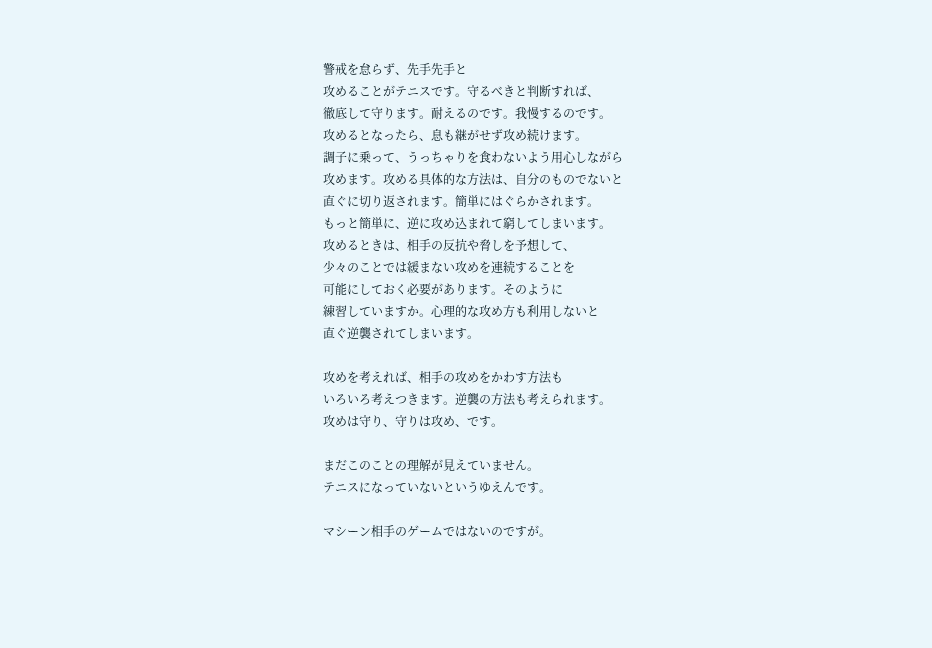警戒を怠らず、先手先手と
攻めることがテニスです。守るべきと判断すれば、
徹底して守ります。耐えるのです。我慢するのです。
攻めるとなったら、息も継がせず攻め続けます。
調子に乗って、うっちゃりを食わないよう用心しながら
攻めます。攻める具体的な方法は、自分のものでないと
直ぐに切り返されます。簡単にはぐらかされます。
もっと簡単に、逆に攻め込まれて窮してしまいます。
攻めるときは、相手の反抗や脅しを予想して、
少々のことでは緩まない攻めを連続することを
可能にしておく必要があります。そのように
練習していますか。心理的な攻め方も利用しないと
直ぐ逆襲されてしまいます。

攻めを考えれば、相手の攻めをかわす方法も
いろいろ考えつきます。逆襲の方法も考えられます。
攻めは守り、守りは攻め、です。

まだこのことの理解が見えていません。
テニスになっていないというゆえんです。

マシーン相手のゲームではないのですが。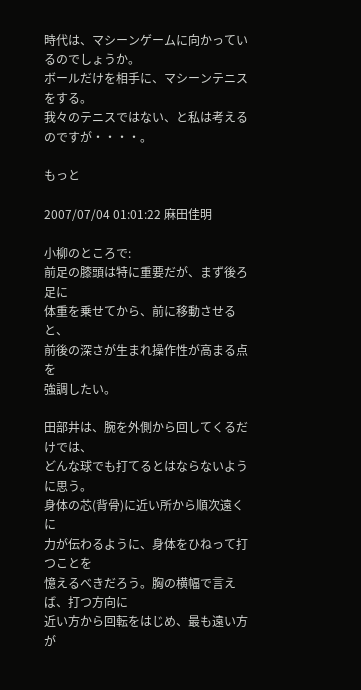時代は、マシーンゲームに向かっているのでしょうか。
ボールだけを相手に、マシーンテニスをする。
我々のテニスではない、と私は考えるのですが・・・・。

もっと

2007/07/04 01:01:22 麻田佳明

小柳のところで:
前足の膝頭は特に重要だが、まず後ろ足に
体重を乗せてから、前に移動させると、
前後の深さが生まれ操作性が高まる点を
強調したい。

田部井は、腕を外側から回してくるだけでは、
どんな球でも打てるとはならないように思う。
身体の芯(背骨)に近い所から順次遠くに
力が伝わるように、身体をひねって打つことを
憶えるべきだろう。胸の横幅で言えば、打つ方向に
近い方から回転をはじめ、最も遠い方が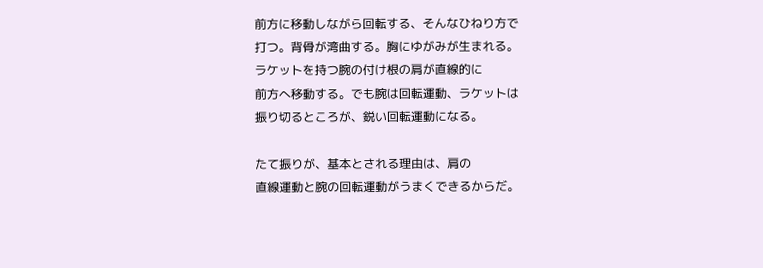前方に移動しながら回転する、そんなひねり方で
打つ。背骨が湾曲する。胸にゆがみが生まれる。
ラケットを持つ腕の付け根の肩が直線的に
前方へ移動する。でも腕は回転運動、ラケットは
振り切るところが、鋭い回転運動になる。

たて振りが、基本とされる理由は、肩の
直線運動と腕の回転運動がうまくできるからだ。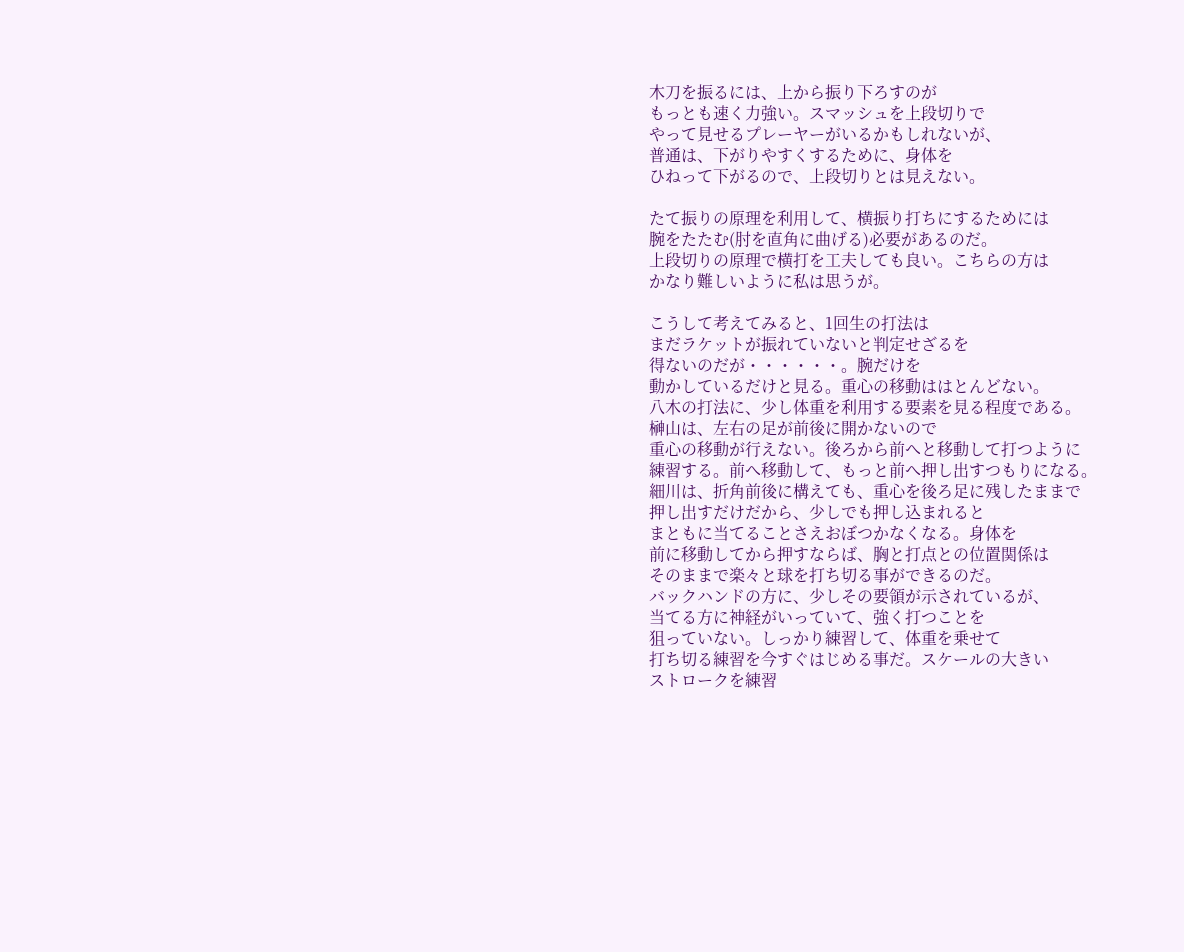木刀を振るには、上から振り下ろすのが
もっとも速く力強い。スマッシュを上段切りで
やって見せるプレーヤーがいるかもしれないが、
普通は、下がりやすくするために、身体を
ひねって下がるので、上段切りとは見えない。

たて振りの原理を利用して、横振り打ちにするためには
腕をたたむ(肘を直角に曲げる)必要があるのだ。
上段切りの原理で横打を工夫しても良い。こちらの方は
かなり難しいように私は思うが。

こうして考えてみると、1回生の打法は
まだラケットが振れていないと判定せざるを
得ないのだが・・・・・・。腕だけを
動かしているだけと見る。重心の移動ははとんどない。
八木の打法に、少し体重を利用する要素を見る程度である。
榊山は、左右の足が前後に開かないので
重心の移動が行えない。後ろから前へと移動して打つように
練習する。前へ移動して、もっと前へ押し出すつもりになる。
細川は、折角前後に構えても、重心を後ろ足に残したままで
押し出すだけだから、少しでも押し込まれると
まともに当てることさえおぼつかなくなる。身体を
前に移動してから押すならば、胸と打点との位置関係は
そのままで楽々と球を打ち切る事ができるのだ。
バックハンドの方に、少しその要領が示されているが、
当てる方に神経がいっていて、強く打つことを
狙っていない。しっかり練習して、体重を乗せて
打ち切る練習を今すぐはじめる事だ。スケールの大きい
ストロークを練習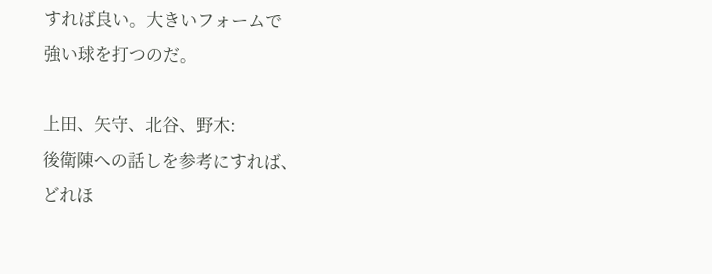すれば良い。大きいフォームで
強い球を打つのだ。

上田、矢守、北谷、野木:
後衛陳への話しを参考にすれば、
どれほ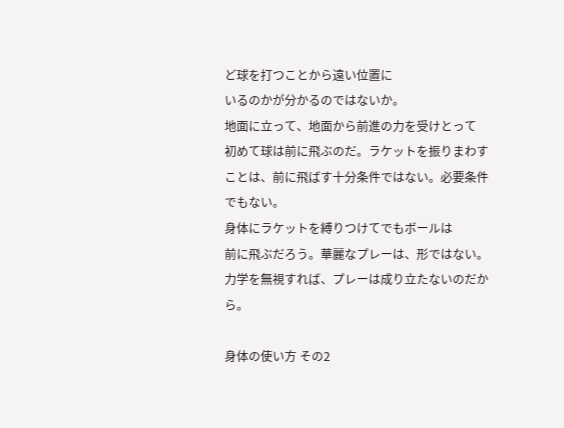ど球を打つことから遠い位置に
いるのかが分かるのではないか。
地面に立って、地面から前進の力を受けとって
初めて球は前に飛ぶのだ。ラケットを振りまわす
ことは、前に飛ばす十分条件ではない。必要条件でもない。
身体にラケットを縛りつけてでもボールは
前に飛ぶだろう。華麗なプレーは、形ではない。
力学を無視すれば、プレーは成り立たないのだから。

身体の使い方 その2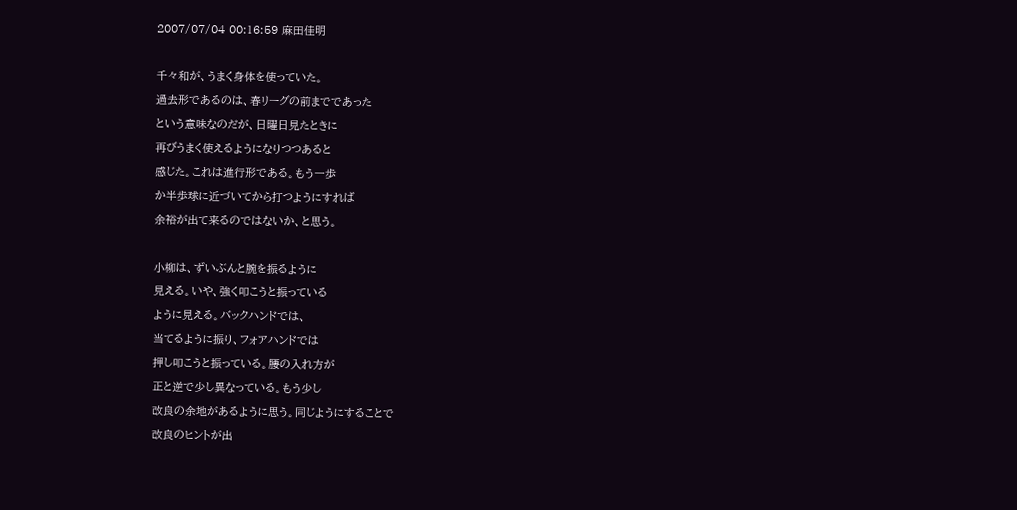2007/07/04 00:16:59 麻田佳明

千々和が、うまく身体を使っていた。
過去形であるのは、春リーグの前までであった
という意味なのだが、日曜日見たときに
再びうまく使えるようになりつつあると
感じた。これは進行形である。もう一歩
か半歩球に近づいてから打つようにすれば
余裕が出て来るのではないか、と思う。

小柳は、ずいぶんと腕を振るように
見える。いや、強く叩こうと振っている
ように見える。バックハンドでは、
当てるように振り、フォアハンドでは
押し叩こうと振っている。腰の入れ方が
正と逆で少し異なっている。もう少し
改良の余地があるように思う。同じようにすることで
改良のヒントが出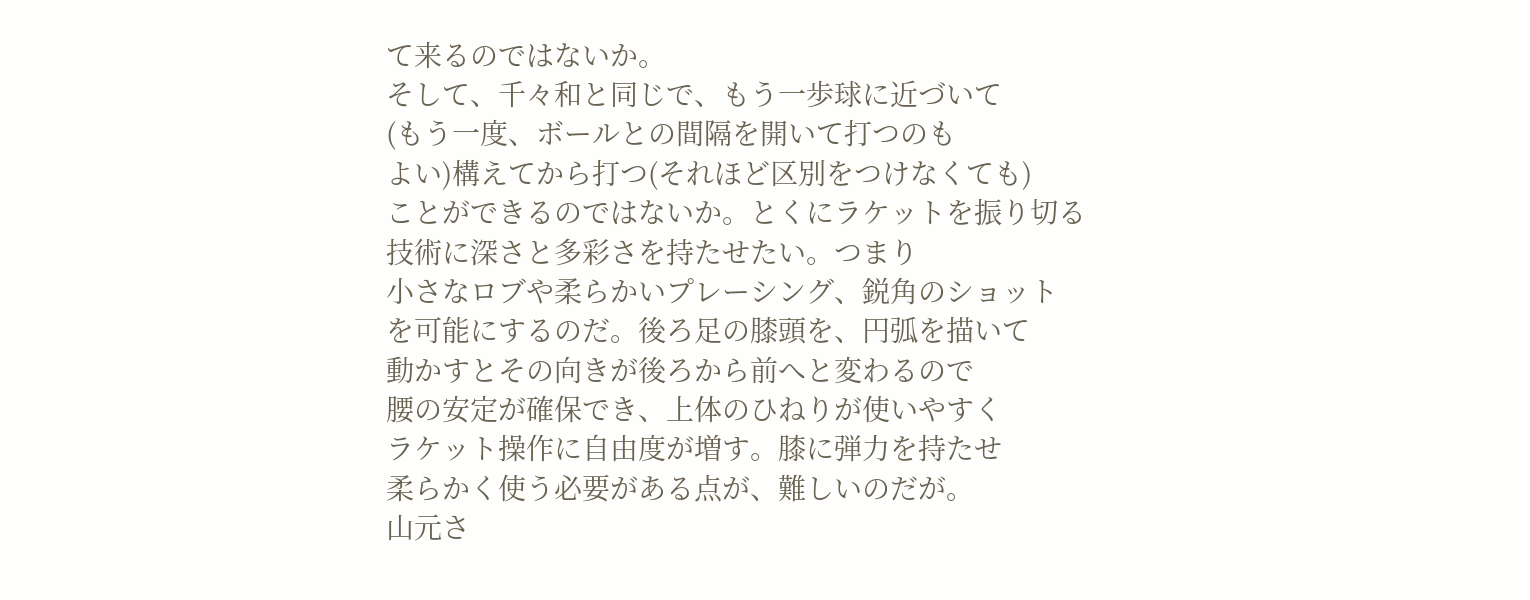て来るのではないか。
そして、千々和と同じで、もう一歩球に近づいて
(もう一度、ボールとの間隔を開いて打つのも
よい)構えてから打つ(それほど区別をつけなくても)
ことができるのではないか。とくにラケットを振り切る
技術に深さと多彩さを持たせたい。つまり
小さなロブや柔らかいプレーシング、鋭角のショット
を可能にするのだ。後ろ足の膝頭を、円弧を描いて
動かすとその向きが後ろから前へと変わるので
腰の安定が確保でき、上体のひねりが使いやすく
ラケット操作に自由度が増す。膝に弾力を持たせ
柔らかく使う必要がある点が、難しいのだが。
山元さ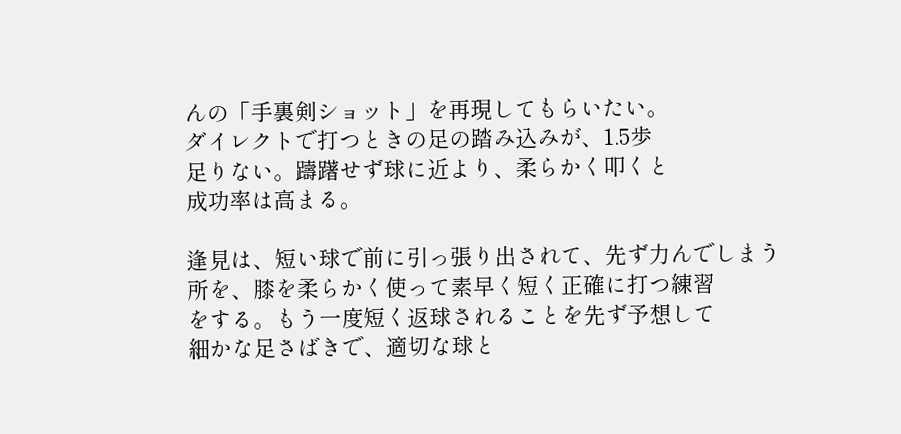んの「手裏剣ショット」を再現してもらいたい。
ダイレクトで打つときの足の踏み込みが、1.5歩
足りない。躊躇せず球に近より、柔らかく叩くと
成功率は高まる。

逢見は、短い球で前に引っ張り出されて、先ず力んでしまう
所を、膝を柔らかく使って素早く短く正確に打つ練習
をする。もう一度短く返球されることを先ず予想して
細かな足さばきで、適切な球と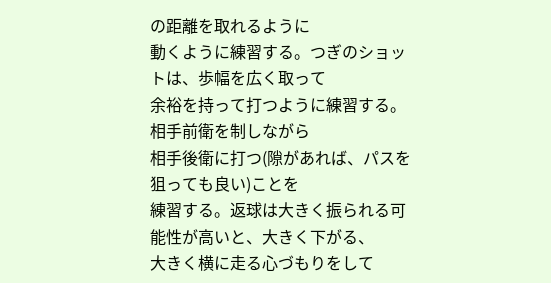の距離を取れるように
動くように練習する。つぎのショットは、歩幅を広く取って
余裕を持って打つように練習する。相手前衛を制しながら
相手後衛に打つ(隙があれば、パスを狙っても良い)ことを
練習する。返球は大きく振られる可能性が高いと、大きく下がる、
大きく横に走る心づもりをして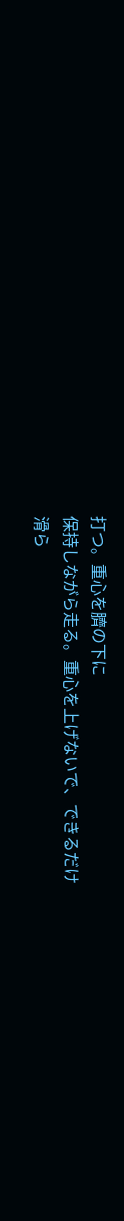打つ。重心を臍の下に
保持しながら走る。重心を上げないで、できるだけ
滑ら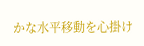かな水平移動を心掛け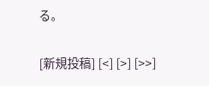る。

[新規投稿] [<] [>] [>>]